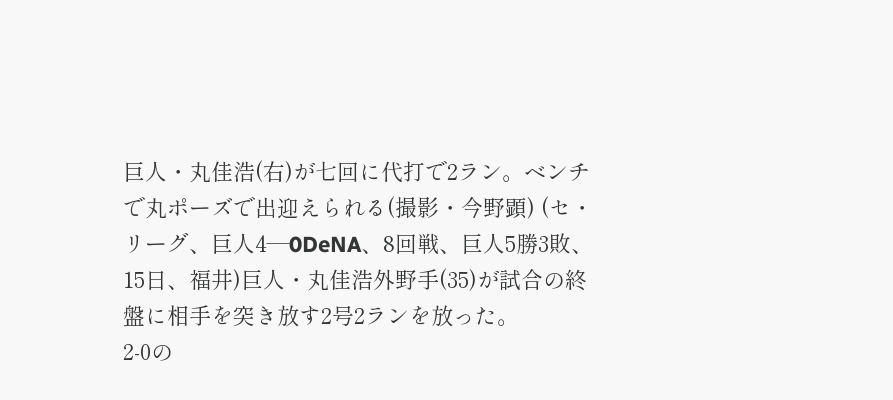巨人・丸佳浩(右)が七回に代打で2ラン。ベンチで丸ポーズで出迎えられる(撮影・今野顕) (セ・リーグ、巨人4―0DeNA、8回戦、巨人5勝3敗、15日、福井)巨人・丸佳浩外野手(35)が試合の終盤に相手を突き放す2号2ランを放った。
2-0の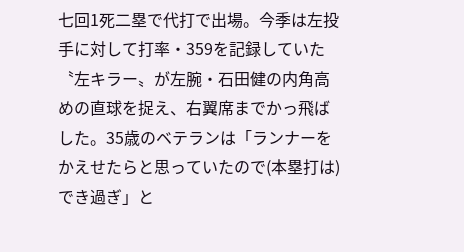七回1死二塁で代打で出場。今季は左投手に対して打率・359を記録していた〝左キラー〟が左腕・石田健の内角高めの直球を捉え、右翼席までかっ飛ばした。35歳のベテランは「ランナーをかえせたらと思っていたので(本塁打は)でき過ぎ」と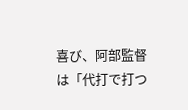喜び、阿部監督は「代打で打つ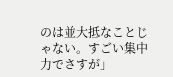のは並大抵なことじゃない。すごい集中力でさすが」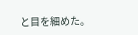と目を細めた。